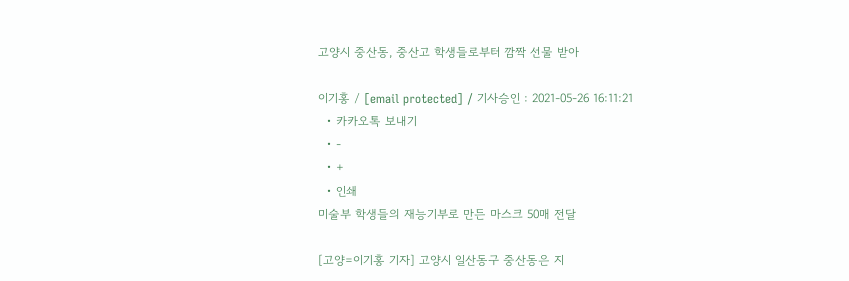고양시 중산동, 중산고 학생들로부터 깜짝 선물 받아

이기홍 / [email protected] / 기사승인 : 2021-05-26 16:11:21
  • 카카오톡 보내기
  • -
  • +
  • 인쇄
미술부 학생들의 재능기부로 만든 마스크 50매 전달

[고양=이기홍 기자] 고양시 일산동구 중산동은 지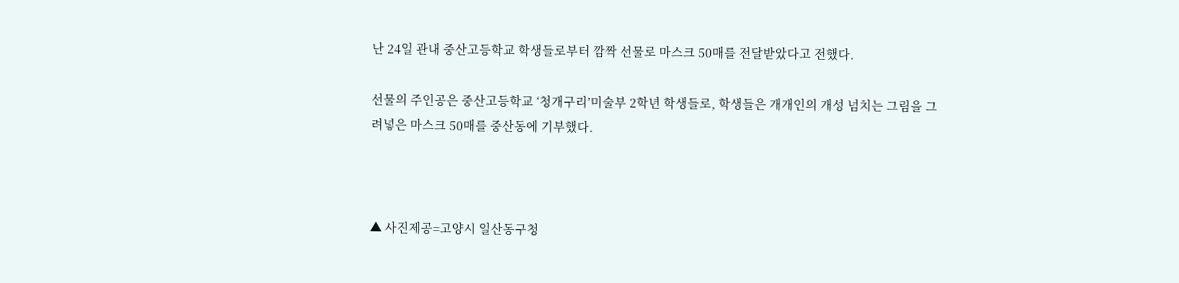난 24일 관내 중산고등학교 학생들로부터 깜짝 선물로 마스크 50매를 전달받았다고 전했다.

선물의 주인공은 중산고등학교 ‘청개구리’미술부 2학년 학생들로, 학생들은 개개인의 개성 넘치는 그림을 그려넣은 마스크 50매를 중산동에 기부했다.



▲ 사진제공=고양시 일산동구청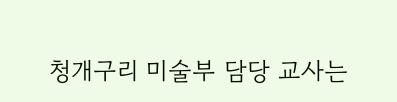청개구리 미술부 담당 교사는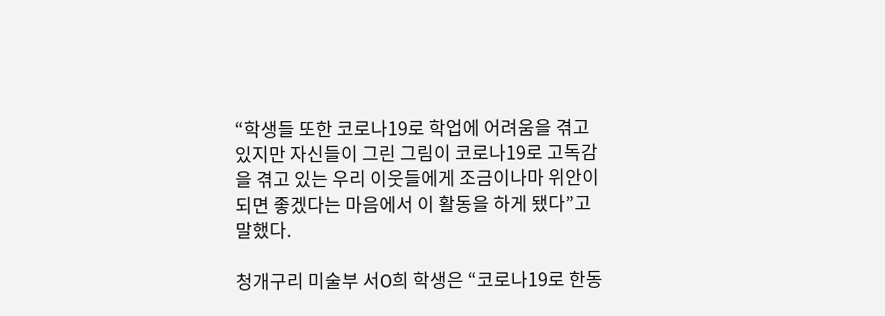“학생들 또한 코로나19로 학업에 어려움을 겪고 있지만 자신들이 그린 그림이 코로나19로 고독감을 겪고 있는 우리 이웃들에게 조금이나마 위안이 되면 좋겠다는 마음에서 이 활동을 하게 됐다”고 말했다.

청개구리 미술부 서O희 학생은 “코로나19로 한동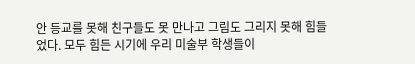안 등교를 못해 친구들도 못 만나고 그림도 그리지 못해 힘들었다. 모두 힘든 시기에 우리 미술부 학생들이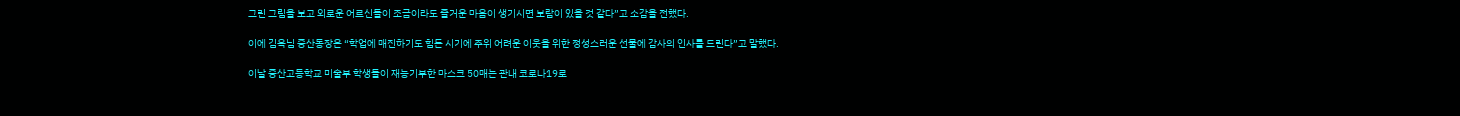그린 그림을 보고 외로운 어르신들이 조금이라도 즐거운 마음이 생기시면 보람이 있을 것 같다”고 소감을 전했다.

이에 김옥님 중산동장은 “학업에 매진하기도 힘든 시기에 주위 어려운 이웃을 위한 정성스러운 선물에 감사의 인사를 드린다”고 말했다.

이날 중산고등학교 미술부 학생들이 재능기부한 마스크 50매는 관내 코로나19로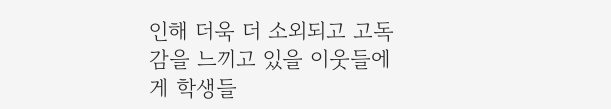인해 더욱 더 소외되고 고독감을 느끼고 있을 이웃들에게 학생들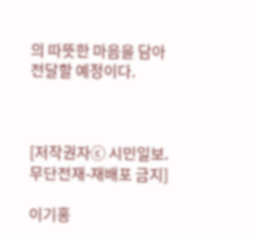의 따뜻한 마음을 담아 전달할 예정이다.



[저작권자ⓒ 시민일보. 무단전재-재배포 금지]

이기홍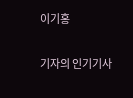이기홍

기자의 인기기사